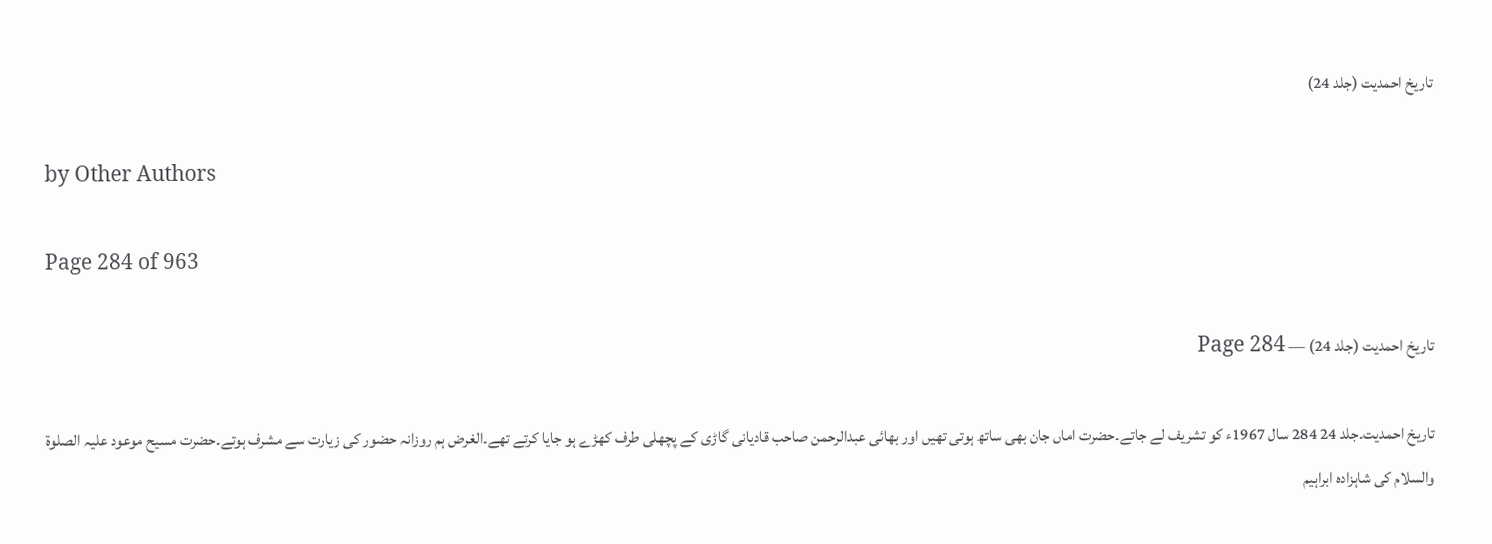تاریخ احمدیت (جلد 24)

by Other Authors

Page 284 of 963

تاریخ احمدیت (جلد 24) — Page 284

تاریخ احمدیت۔جلد 24 284 سال 1967ء کو تشریف لے جاتے۔حضرت اماں جان بھی ساتھ ہوتی تھیں اور بھائی عبدالرحمن صاحب قادیانی گاڑی کے پچھلی طرف کھڑے ہو جایا کرتے تھے۔الغرض ہم روزانہ حضور کی زیارت سے مشرف ہوتے۔حضرت مسیح موعود علیہ الصلوۃ والسلام کی شاہزادہ ابراہیم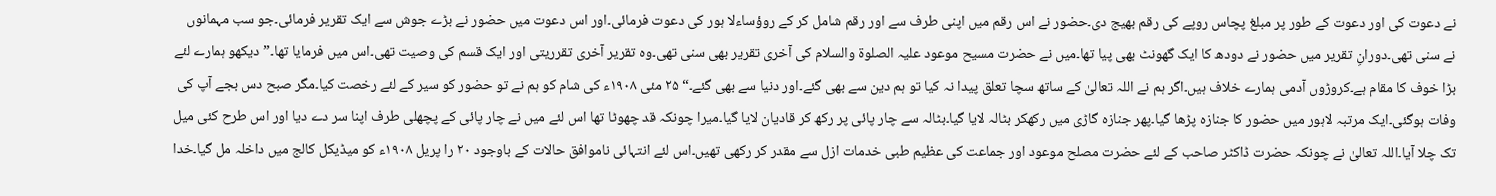نے دعوت کی اور دعوت کے طور پر مبلغ پچاس روپے کی رقم بھیج دی۔حضور نے اس رقم میں اپنی طرف سے اور رقم شامل کر کے روؤساءلا ہور کی دعوت فرمائی۔اور اس دعوت میں حضور نے بڑے جوش سے ایک تقریر فرمائی۔جو سب مہمانوں نے سنی تھی۔دورانِ تقریر میں حضور نے دودھ کا ایک گھونٹ بھی پیا تھا۔میں نے حضرت مسیح موعود علیہ الصلوۃ والسلام کی آخری تقریر بھی سنی تھی۔وہ تقریر آخری تقرریتی اور ایک قسم کی وصیت تھی۔اس میں فرمایا تھا۔”دیکھو ہمارے لئے بڑا خوف کا مقام ہے۔کروڑوں آدمی ہمارے خلاف ہیں۔اگر ہم نے اللہ تعالیٰ کے ساتھ سچا تعلق پیدا نہ کیا تو ہم دین سے بھی گئے۔اور دنیا سے بھی گئے۔“ ۲۵ مئی ۱۹۰۸ء کی شام کو ہم نے تو حضور کو سیر کے لئے رخصت کیا۔مگر صبح دس بجے آپ کی وفات ہوگئی۔ایک مرتبہ لاہور میں حضور کا جنازہ پڑھا گیا۔پھر جنازہ گاڑی میں رکھکر بٹالہ لایا گیا۔بٹالہ سے چار پائی پر رکھ کر قادیان لایا گیا۔میرا چونکہ قد چھوٹا تھا اس لئے میں نے چار پائی کے پچھلی طرف اپنا سر دے دیا اور اس طرح کئی میل تک چلا آیا۔اللہ تعالیٰ نے چونکہ حضرت ڈاکٹر صاحب کے لئے حضرت مصلح موعود اور جماعت کی عظیم طبی خدمات ازل سے مقدر کر رکھی تھیں۔اس لئے انتہائی ناموافق حالات کے باوجود ۲۰ را پریل ۱۹۰۸ء کو میڈیکل کالج میں داخلہ مل گیا۔خدا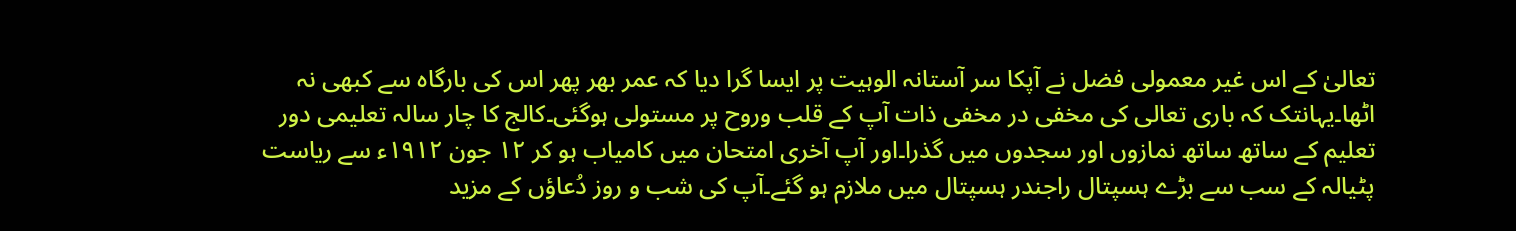تعالیٰ کے اس غیر معمولی فضل نے آپکا سر آستانہ الوہیت پر ایسا گرا دیا کہ عمر بھر پھر اس کی بارگاہ سے کبھی نہ اٹھا۔یہانتک کہ باری تعالی کی مخفی در مخفی ذات آپ کے قلب وروح پر مستولی ہوگئی۔کالج کا چار سالہ تعلیمی دور تعلیم کے ساتھ ساتھ نمازوں اور سجدوں میں گذرا۔اور آپ آخری امتحان میں کامیاب ہو کر ۱۲ جون ۱۹۱۲ء سے ریاست پٹیالہ کے سب سے بڑے ہسپتال راجندر ہسپتال میں ملازم ہو گئے۔آپ کی شب و روز دُعاؤں کے مزید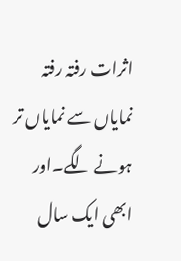اثرات رفتہ رفتہ نمایاں سے نمایاں تر ہونے لگے۔اور ابھی ایک سال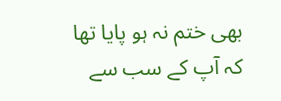بھی ختم نہ ہو پایا تھا کہ آپ کے سب سے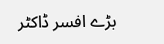بڑے افسر ڈاکٹر